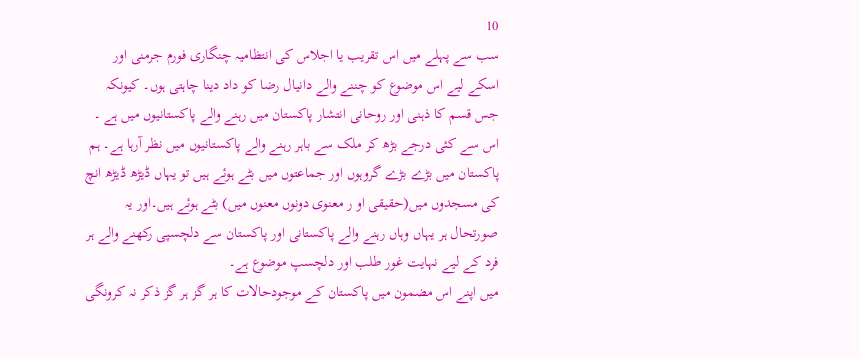10
سب سے پہلے میں اس تقریب یا اجلاس کی انتظامیہ چنگاری فورم جرمنی اور اسکے لیے اس موضوع کو چننے والے دانیال رضا کو داد دینا چاہتی ہوں۔ کیونکہ جس قسم کا ذہنی اور روحانی انتشار پاکستان میں رہنے والے پاکستانیوں میں ہے ۔ اس سے کئی درجے بڑھ کر ملک سے باہر رہنے والے پاکستانیوں میں نظر آرہا ہے۔ ہم پاکستان میں بڑے بڑے گروہوں اور جماعتوں میں بٹے ہوئے ہیں تو یہاں ڈیڑھ ڈیڑھ انچ کی مسجدوں میں(حقیقی او ر معنوی دونوں معنوں میں) بٹے ہوئے ہیں۔اور یہ صورتحال ہر یہاں وہاں رہنے والے پاکستانی اور پاکستان سے دلچسپی رکھنے والے ہر فرد کے لیے نہایت غور طلب اور دلچسپ موضوع ہے۔
میں اپنے اس مضمون میں پاکستان کے موجودحالات کا ہر گز ہر گز ذکر نہ کرونگی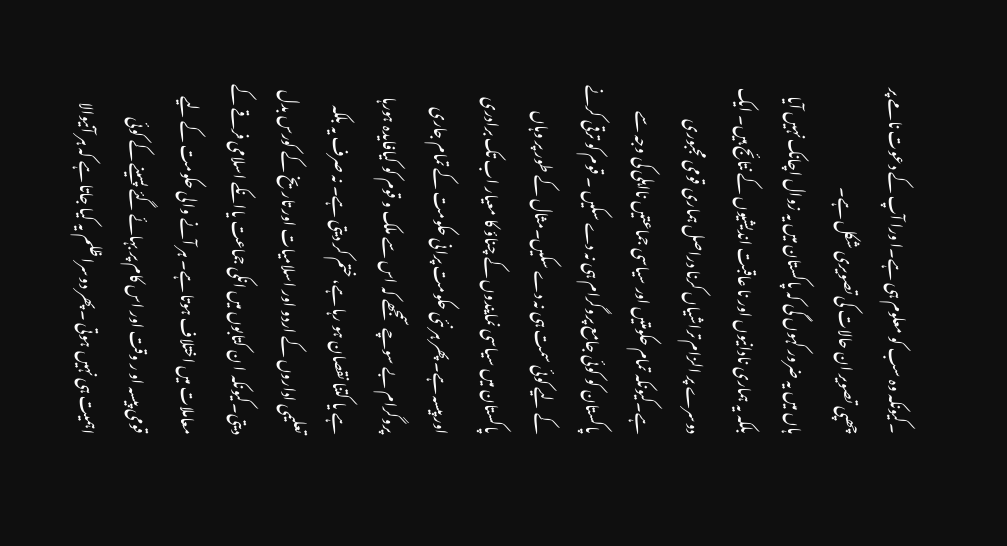۔کیونکہ وہ سب کو معلوم ہی ہے۔ا ورا آپ کے دعوت نامے پر چھپی تصویر ان حالات کی تصویری شکل ہے۔
ہاں میں یہ ضرور کہوں گی کہ پاکستان میں یہ زوال اچانک نہیں آیا بلکہ یہ ہماری نادانیوں اور نا عاقبت اندیشیوں کے نتائج ہیں۔ ایک دوسرے پر الزام تراشیاں کرنا دراصل ہماری قومی مجبوری ہے۔کیونکہ تمام حکومتیں اور سیاسی جماعتیں نااہلی کی وجہ سے پاکستان کو کوئی جامع پروگرام ہی نہ دے سکیں ۔ قوم کو ترقی کرنے کے لیے کوئی سمت ہی نہ دے سکیں۔مثال کے طور پر وہاں پاکستان میں سیاسی نمایندوں کے چناؤ کا معیار اب تک برادری اور پیسہ ہے۔ پھر ہر نئی حکومت پرانی حکومت کے تمام جاری پروگرام بے سوچے سمجھے کہ اس سے ملک و قوم کو کیافایدہ ہورہا ہے یا کتنا نقصان ہو رہا ہے، ختم کر دیتی ہے۔ نہ صرف یہ بلکہ تعلیمی اداروں کے اردو اور اسلامیات اور تاریخ کے کورس بدل دیتی۔کیونکہ ا ن کتابوں میں انکی جماعت یاانکے اسلامی فرقے کے معاملات میں اختلاف ہوتا ہے۔ ہر آنے والی حکومت کے لیے قومی پیسہ او ر وقت اور اس کام پر بہائے گئے پسینے کے کوئی اہمیت ہی نہیں ہوتی ۔پھر دوسرا ظلم یہ کیا جاتا ہے کہ ہر آنیوالا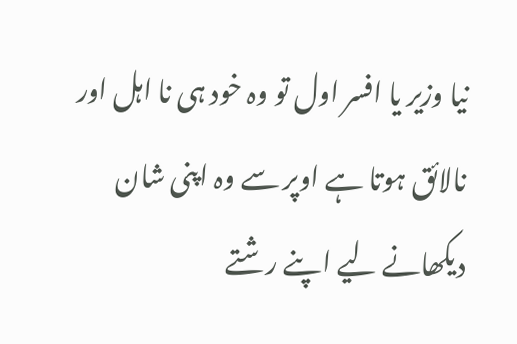نیا وزیر یا افسر اول تو وہ خود ہی نا اہل اور نالائق ہوتا ہے اوپر سے وہ اپنی شان دیکھانے لیے اپنے رشتے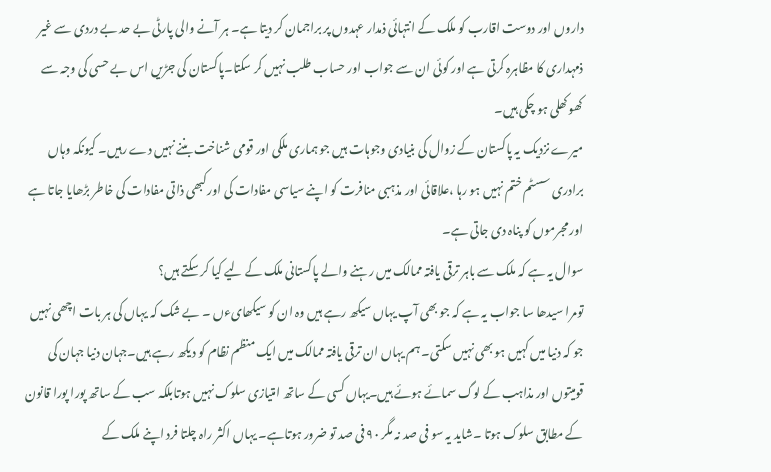داروں اور دوست اقارب کو ملک کے انتہائی ذمدار عہدوں پر براجمان کر دیتا ہے۔ ہر آنے والی پارٹی بے حد بے دردی سے غیر ذمہداری کا مظاہرہ کرتی ہے اور کوئی ان سے جواب اور حساب طلب نہیں کر سکتا۔پاکستان کی جڑیں اس بے حسی کی وجہ سے کھوکھلی ہو چکی ہیں۔
میرے نزدیک یہ پاکستان کے زوال کی بنیادی وجوہات ہیں جو ہماری ملکی اور قومی شناخت بننے نہیں دے رہیں۔ کیونکہ وہاں برادری سسٹم ختم نہیں ہو رہا ،علاقائی اور مذہبی منافرت کو اپنے سیاسی مفادات کی اور کبھی ذاتی مفادات کی خاطر بڑھایا جاتا ہے اور مجرموں کو پناہ دی جاتی ہے۔
سوال یہ ہے کہ ملک سے باہر ترقی یافتہ ممالک میں رہنے والے پاکستانی ملک کے لیے کیا کر سکتے ہیں؟
تومرا سیدھا سا جواب یہ ہے کہ جو بھی آپ یہاں سیکھ رہے ہیں وہ ان کو سیکھایءں ۔ بے شک کہ یہاں کی ہر بات اچھی نہیں جو کہ دنیا میں کہیں ہو بھی نہیں سکتی۔ ہم یہاں ان ترقی یافتہ ممالک میں ایک منظم نظام کو دیکھ رہے ہیں۔جہان دنیا جہان کی قومیتوں اور مذاہب کے لوگ سمائے ہوئے ہیں۔یہاں کسی کے ساتھ امتیازی سلوک نہیں ہوتابلکہ سب کے ساتھ پورا پورا قانون کے مطابق سلوک ہوتا ۔شاید یہ سو فی صد نہ مگر ۹۰ فی صد تو ضرور ہوتاہے۔ یہاں اکثر راہ چلتا فرد اپنے ملک کے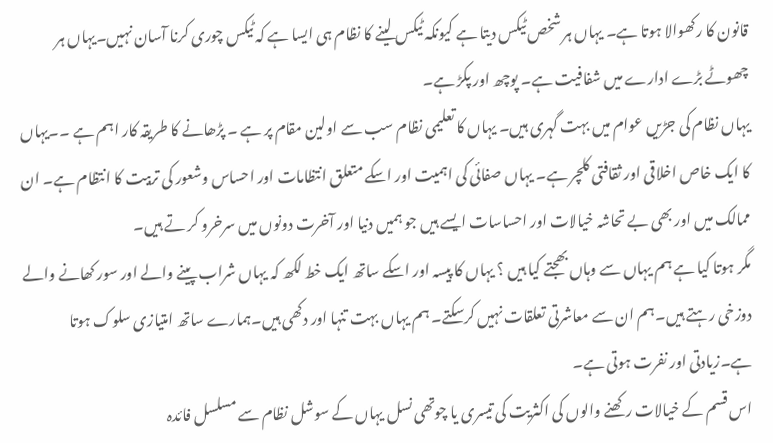قانون کا رکھوالا ہوتا ہے۔ یہاں ہر شخص ٹیکس دیتا ہے کیونکہ ٹیکس لینے کا نظام ہی ایسا ہے کہ ٹیکس چوری کرنا آسان نہیں۔یہاں ہر چھوٹے بڑے ادارے میں شفافیت ہے۔ پوچھ اور پکڑ ہے۔
یہاں نظام کی جڑیں عوام میں بہت گہری ہیں۔ یہاں کا تعلیمی نظام سب سے اولین مقام پر ہے ۔ پڑھانے کا طریقہ کار اہم ہے ۔۔یہاں کا ایک خاص اخلاقی اور ثقافتی کلچر ہے۔ یہاں صفائی کی اہمیت اور اسکے متعلق انتظامات اور احساس وشعور کی تربیت کا انتظام ہے۔ ان ممالک میں اور بھی بے تحاشہ خیالات اور احساسات ایسے ہیں جو ہمیں دنیا اور آخرت دونوں میں سرخرو کر تے ہیں۔
مگر ہوتا کیا ہے ہم یہاں سے وہاں بھجتے کیا ہیں ؟ یہاں کا پیسہ اور اسکے ساتھ ایک خط لکھ کہ یہاں شراب پینے والے اور سور کھانے والے دوزخی رہتے ہیں۔ہم ان سے معاشرتی تعلقات نہیں کرسکتے۔ ہم یہاں بہت تنہا اور دکھی ہیں۔ہمارے ساتھ امتیازی سلوک ہوتا ہے۔زیادتی اور نفرت ہوتی ہے۔
اس قسم کے خیالات رکھنے والوں کی اکثریت کی تیسری یا چوتھی نسل یہاں کے سوشل نظام سے مسلسل فائدہ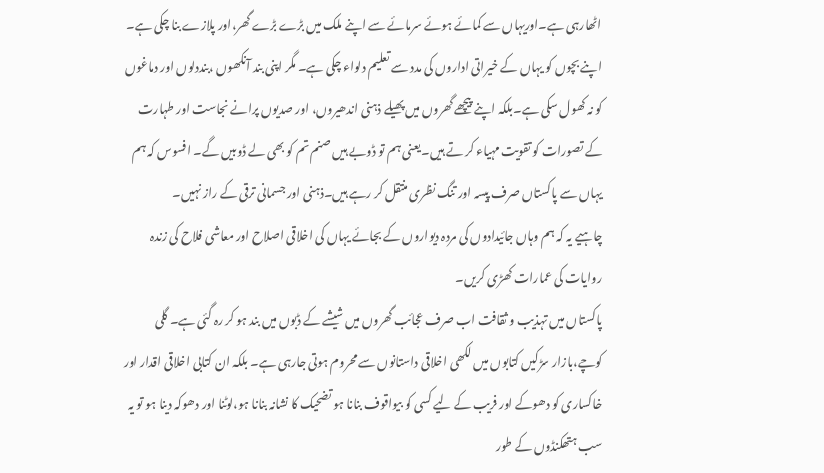اٹھارہی ہے۔اوریہاں سے کمائے ہوئے سرمائے سے اپنے ملک میں بڑے بڑے گھر،اور پلازے بنا چکی ہے۔ اپنے بچوں کو یہاں کے خیراتی اداروں کی مدد سے تعلیم دلواء چکی ہے۔ مگر اپنی بند آنکھوں ،بنددلوں اور دماغوں کو نہ کھول سکی ہے۔بلکہ اپنے پیچھے گھروں میں پھیلے ذہنی اندھیروں، اور صدیوں پرانے نجاست اور طہارت کے تصورات کو تقویت مہیاء کر تے ہیں۔یعنی ہم تو ڈوبے ہیں صنم تم کو بھی لے ڈوبیں گے۔ افسوس کہ ہم یہاں سے پاکستاں صرف پیسہ اور تنگ نظری منتقل کر رہے ہیں۔ذہنی اور جسمانی ترقی کے راز نہیں۔
چاہیے یہ کہ ہم وہاں جائیدادوں کی مردہ دیواروں کے بجائے یہاں کی اخلاقی اصلاح اور معاشی فلاح کی زندہ روایات کی عمارات کھڑی کریں۔
پاکستاں میں تہذیب و ثقافت اب صرف عجائب گھروں میں شیشے کے ڈبوں میں بند ہو کر رہ گئی ہے۔ گلی کوچے،بازار سڑکیں کتابوں میں لکھی اخلاقی داستانوں سے محروم ہوتی جارہی ہے۔ بلکہ ان کتابی اخلاقی اقدار اور خاکساری کو دھوکے اور فریب کے لیے کسی کو بیواقوف بنانا ہو تضحیک کا نشانہ بنانا ہو،لوٹنا اور دھوکہ دینا ہو تو یہ سب ہتھکنڈوں کے طور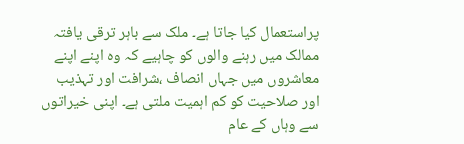پراستعمال کیا جاتا ہے۔ ملک سے باہر ترقی یافتہ ممالک میں رہنے والوں کو چاہیے کہ وہ اپنے اپنے معاشروں میں جہاں انصاف ،شرافت اور تہذیب اور صلاحیت کو کم اہمیت ملتی ہے۔ اپنی خیراتوں سے وہاں کے عام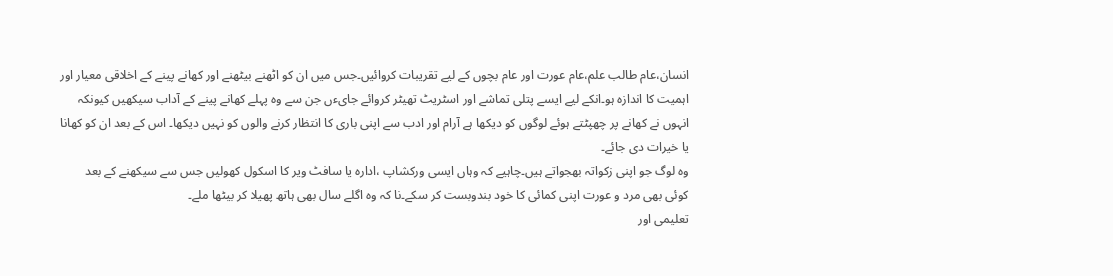انسان،عام طالب علم،عام عورت اور عام بچوں کے لیے تقریبات کروائیں۔جس میں ان کو اٹھنے بیٹھنے اور کھانے پینے کے اخلاقی معیار اور اہمیت کا اندازہ ہو۔انکے لیے ایسے پتلی تماشے اور اسٹریٹ تھیٹر کروائے جایءں جن سے وہ پہلے کھانے پینے کے آداب سیکھیں کیونکہ انہوں نے کھانے پر چھپٹتے ہوئے لوگوں کو دیکھا ہے آرام اور ادب سے اپنی باری کا انتظار کرنے والوں کو نہیں دیکھا۔ اس کے بعد ان کو کھانا یا خیرات دی جائے۔
وہ لوگ جو اپنی زکواتہ بھجواتے ہیں۔چاہیے کہ وہاں ایسی ورکشاپ ،ادارہ یا سافٹ ویر کا اسکول کھولیں جس سے سیکھنے کے بعد کوئی بھی مرد و عورت اپنی کمائی کا خود بندوبست کر سکے۔نا کہ وہ اگلے سال بھی ہاتھ پھیلا کر بیٹھا ملے۔
تعلیمی اور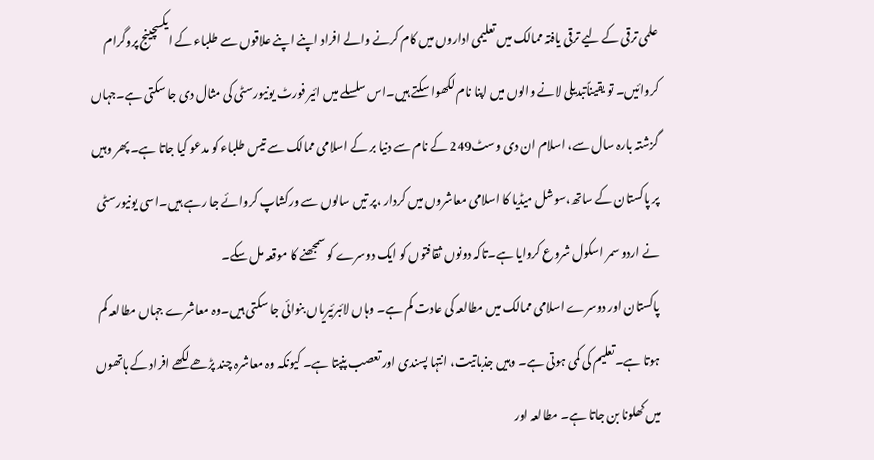علمی ترقی کے لیے ترقی یافتہ ممالک میں تعلیمی اداروں میں کام کرنے والے افراد اپنے اپنے علاقوں سے طلباء کے ایکسچینج پروگرام کروائیں۔ تو یقیناًتبدیلی لانے والوں میں اپنا نام لکھوا سکتے ہیں۔اس سلسلے میں ائیر فورٹ یونیورسٹی کی مثال دی جا سکتی ہے۔جہاں گزشتہ بارہ سال سے، اسلام ان دی وسٹ249 کے نام سے دنیا بر کے اسلامی ممالک سے تیس طلباء کو مدعو کیا جاتا ہے۔ پھر وہیں پر پاکستان کے ساتھ،سوشل میڈیا کا اسلامی معاشروں میں کردار ،پر تیں سالوں سے ورکشاپ کروائے جا رہے ہیں۔اسی یونیورسٹی نے اردو سمر اسکول شروع کروایا ہے۔تاکہ دونوں ثقافتوں کو ایک دوسرے کو سمجھنے کا موقعہ مل سکے۔
پاکستان اور دوسرے اسلامی ممالک میں مطالعہ کی عادت کم ہے۔ وہاں لائبرئیریاں بنوائی جا سکتی ہیں۔وہ معاشرے جہاں مطالعہ کم ہوتا ہے۔تعلیم کی کمی ہوتی ہے۔ وہیں جذباتیت، انتہا پسندی اور تعصب پنپتا ہے۔ کیونکہ وہ معاشرہ چند پڑھے لکھے افراد کے ہاتھوں میں کھلونا بن جاتا ہے۔ مطالعہ اور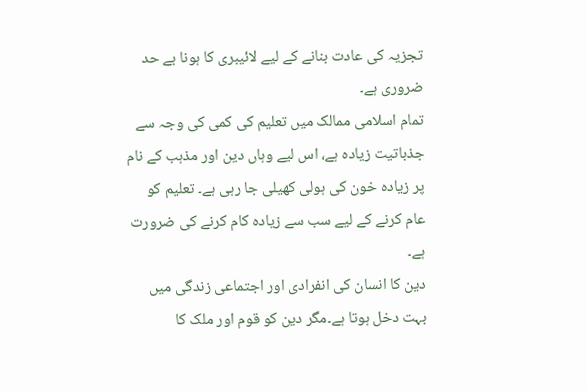تجزیہ کی عادت بنانے کے لیے لائیبری کا ہونا بے حد ضروری ہے۔
تمام اسلامی ممالک میں تعلیم کی کمی کی وجہ سے جذباتیت زیادہ ہے، اس لیے وہاں دین اور مذہب کے نام پر زیادہ خون کی ہولی کھیلی جا رہی ہے۔ تعلیم کو عام کرنے کے لیے سب سے زیادہ کام کرنے کی ضرورت ہے۔
دین کا انسان کی انفرادی اور اجتماعی زندگی میں بہت دخل ہوتا ہے۔مگر دین کو قوم اور ملک کا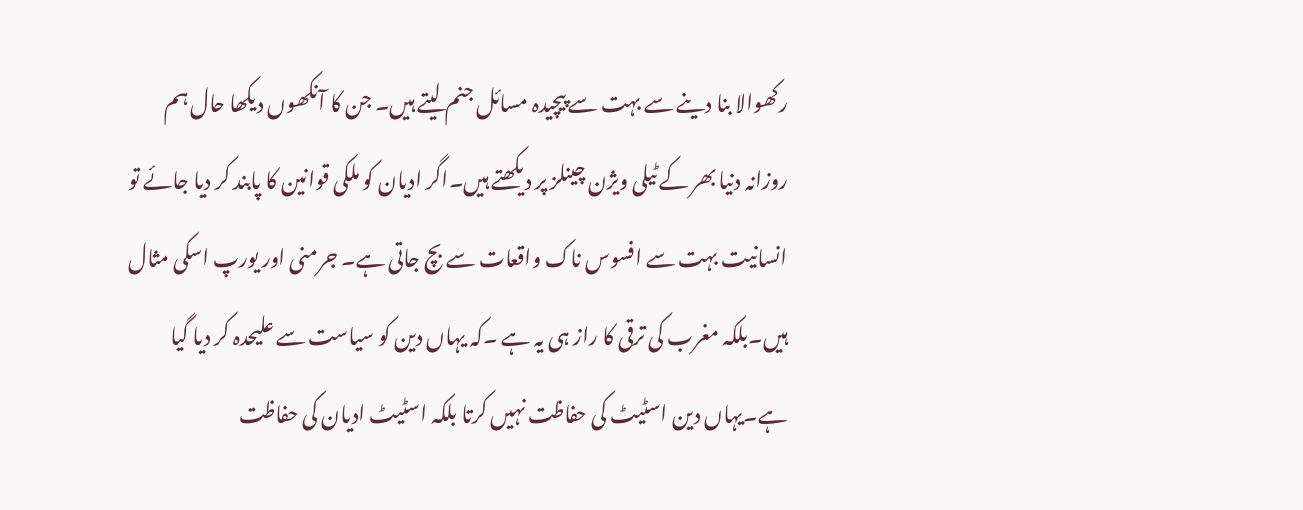رکھوالا بنا دینے سے بہت سے پیچیدہ مسائل جنم لیتے ہیں۔ جن کا آنکھوں دیکھا حال ہم روزانہ دنیا بھر کے ٹیلی ویژن چینلز پر دیکھتے ہیں۔اگر ادیان کو ملکی قوانین کا پابند کر دیا جائے تو انسانیت بہت سے افسوس ناک واقعات سے بچ جاتی ہے۔ جرمنی اور یورپ اسکی مثال ہیں۔بلکہ مغرب کی ترقی کا راز ہی یہ ہے ۔کہ یہاں دین کو سیاست سے علیحدہ کر دیا گیا ہے۔یہاں دین اسٹیٹ کی حفاظت نہیں کرتا بلکہ اسٹیٹ ادیان کی حفاظت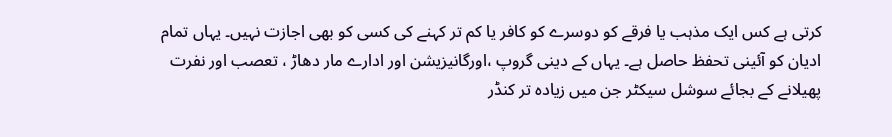کرتی ہے کس ایک مذہب یا فرقے کو دوسرے کو کافر یا کم تر کہنے کی کسی کو بھی اجازت نہیں۔ یہاں تمام ادیان کو آئینی تحفظ حاصل ہے۔ یہاں کے دینی گروپ ،اورگانیزیشن اور ادارے مار دھاڑ ، تعصب اور نفرت پھیلانے کے بجائے سوشل سیکٹر جن میں زیادہ تر کنڈر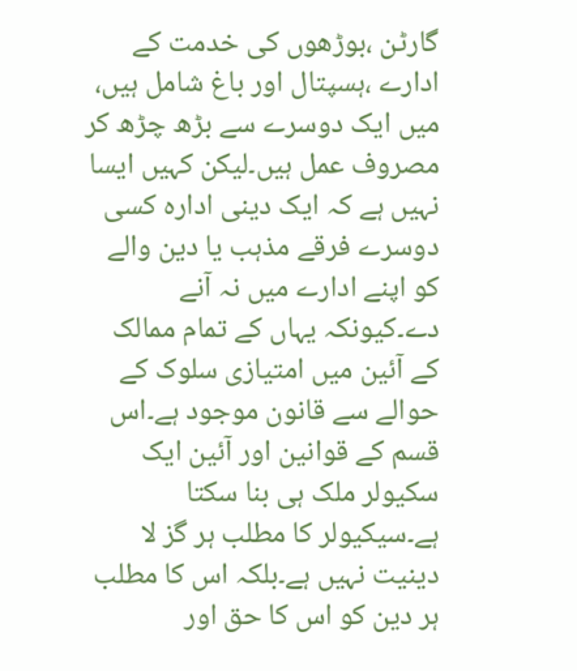گارٹن ،بوڑھوں کی خدمت کے ادارے ،ہسپتال اور باغ شامل ہیں، میں ایک دوسرے سے بڑھ چڑھ کر مصروف عمل ہیں۔لیکن کہیں ایسا نہیں ہے کہ ایک دینی ادارہ کسی دوسرے فرقے مذہب یا دین والے کو اپنے ادارے میں نہ آنے دے۔کیونکہ یہاں کے تمام ممالک کے آئین میں امتیازی سلوک کے حوالے سے قانون موجود ہے۔اس قسم کے قوانین اور آئین ایک سکیولر ملک ہی بنا سکتا ہے۔سیکیولر کا مطلب ہر گز لا دینیت نہیں ہے۔بلکہ اس کا مطلب ہر دین کو اس کا حق اور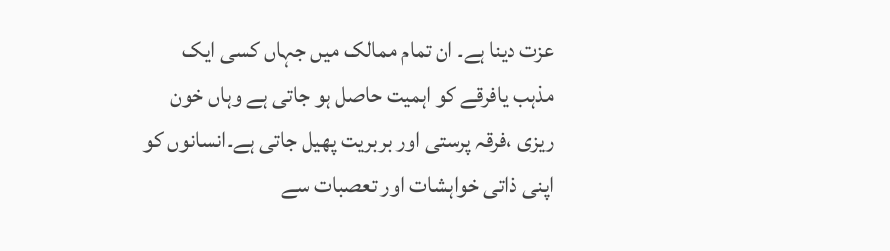عزت دینا ہے۔ ان تمام ممالک میں جہاں کسی ایک مذہب یافرقے کو اہمیت حاصل ہو جاتی ہے وہاں خون ریزی ،فرقہ پرستی اور بربریت پھیل جاتی ہے۔انسانوں کو اپنی ذاتی خواہشات اور تعصبات سے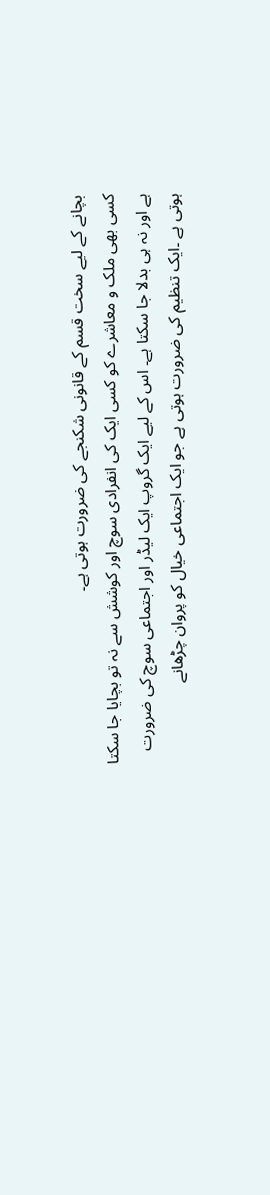بچانے کے لیے سخت قسم کے قانونی شکنجے کی ضرورت ہوتی ہے۔
کسی بھی ملک و معاشرے کو کسی ایک کی انفرادی سوچ اور کوشش سے نہ تو بچایا جا سکتا ہے اور نہ ہی بدلا جا سکتا ہے۔ اس کے لیے ایک گروپ ایک لیڈر اور اجتماعی سوچ کی ضرورت ہوتی ہے ۔ایک تنظیم کی ضرورت ہوتی ہے جو ایک اجتماعی خیال کو پروان چڑھانے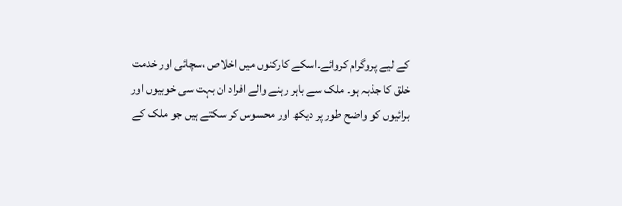کے لیے پروگرام کروائے۔اسکے کارکنوں میں اخلاص ،سچائی اور خدمت خلق کا جذبہ ہو۔ ملک سے باہر رہنے والے افراد ان بہت سی خوبیوں اور برائیوں کو واضح طور پر دیکھ اور محسوس کر سکتے ہیں جو ملک کے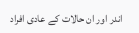اندر اور ان حالات کے عادی افراد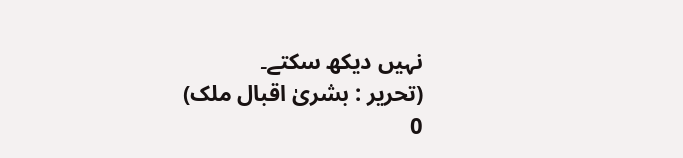نہیں دیکھ سکتے۔
(تحریر : بشریٰ اقبال ملک)
0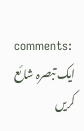comments:
ایک تبصرہ شائع کریں